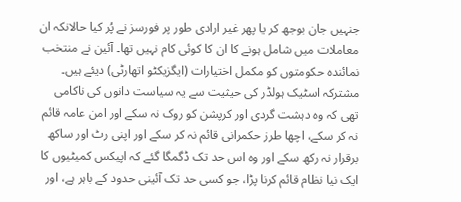جنہیں جان بوجھ کر یا پھر غیر ارادی طور پر فورسز نے پُر کیا حالانکہ ان معاملات میں شامل ہونے کا ان کا کوئی کام نہیں تھا۔ آئین نے منتخب نمائندہ حکومتوں کو مکمل اختیارات (ایگزیکٹو اتھارٹی) دیئے ہیں۔ مشترکہ اسٹیک ہولڈر کی حیثیت سے یہ سیاست دانوں کی ناکامی تھی کہ وہ دہشت گردی اور کرپشن کو روک نہ سکے اور امن عامہ قائم نہ کر سکے، اچھا طرز حکمرانی قائم نہ کر سکے اور اپنی رٹ اور ساکھ برقرار نہ رکھ سکے اور وہ اس حد تک ڈگمگا گئے کہ اپیکس کمیٹیوں کا ایک نیا نظام قائم کرنا پڑا، جو کسی حد تک آئینی حدود کے باہر ہے، اور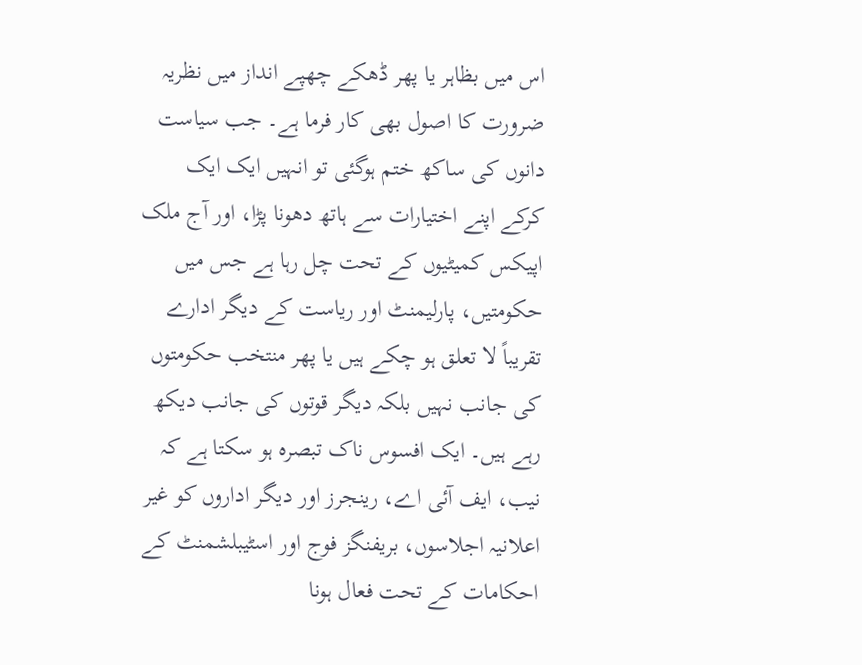اس میں بظاہر یا پھر ڈھکے چھپے انداز میں نظریہ ضرورت کا اصول بھی کار فرما ہے۔ جب سیاست دانوں کی ساکھ ختم ہوگئی تو انہیں ایک ایک کرکے اپنے اختیارات سے ہاتھ دھونا پڑا، اور آج ملک اپیکس کمیٹیوں کے تحت چل رہا ہے جس میں حکومتیں، پارلیمنٹ اور ریاست کے دیگر ادارے تقریباً لا تعلق ہو چکے ہیں یا پھر منتخب حکومتوں کی جانب نہیں بلکہ دیگر قوتوں کی جانب دیکھ رہے ہیں۔ ایک افسوس ناک تبصرہ ہو سکتا ہے کہ نیب، ایف آئی اے، رینجرز اور دیگر اداروں کو غیر اعلانیہ اجلاسوں، بریفنگز فوج اور اسٹیبلشمنٹ کے احکامات کے تحت فعال ہونا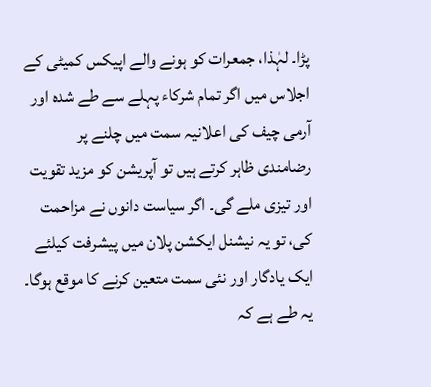پڑا۔ لہٰذا، جمعرات کو ہونے والے اپیکس کمیٹی کے اجلاس میں اگر تمام شرکاء پہلے سے طے شدہ اور آرمی چیف کی اعلانیہ سمت میں چلنے پر رضامندی ظاہر کرتے ہیں تو آپریشن کو مزید تقویت اور تیزی ملے گی۔ اگر سیاست دانوں نے مزاحمت کی، تو یہ نیشنل ایکشن پلان میں پیشرفت کیلئے ایک یادگار اور نئی سمت متعین کرنے کا موقع ہوگا۔ یہ طے ہے کہ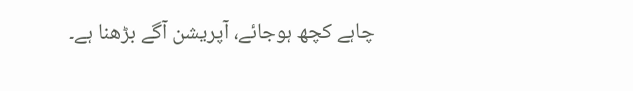چاہے کچھ ہوجائے، آپریشن آگے بڑھنا ہے۔